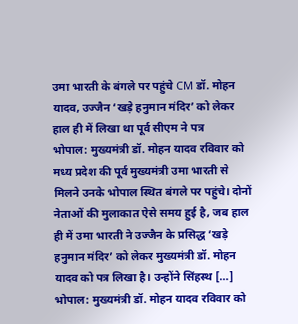उमा भारती के बंगले पर पहुंचे CM डॉ. मोहन यादव, उज्जैन ‘खड़े हनुमान मंदिर’ को लेकर हाल ही में लिखा था पूर्व सीएम ने पत्र
भोपाल: मुख्यमंत्री डॉ. मोहन यादव रविवार को मध्य प्रदेश की पूर्व मुख्यमंत्री उमा भारती से मिलने उनके भोपाल स्थित बंगले पर पहुंचे। दोनों नेताओं की मुलाकात ऐसे समय हुई है, जब हाल ही में उमा भारती ने उज्जैन के प्रसिद्ध ‘खड़े हनुमान मंदिर’ को लेकर मुख्यमंत्री डॉ. मोहन यादव को पत्र लिखा है। उन्होंने सिंहस्थ […]
भोपाल: मुख्यमंत्री डॉ. मोहन यादव रविवार को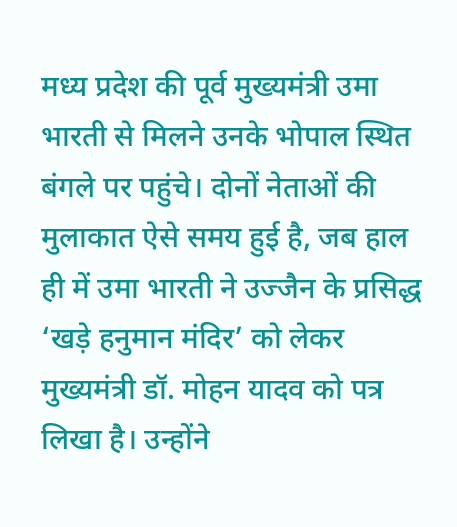मध्य प्रदेश की पूर्व मुख्यमंत्री उमा भारती से मिलने उनके भोपाल स्थित बंगले पर पहुंचे। दोनों नेताओं की मुलाकात ऐसे समय हुई है, जब हाल ही में उमा भारती ने उज्जैन के प्रसिद्ध ‘खड़े हनुमान मंदिर’ को लेकर मुख्यमंत्री डॉ. मोहन यादव को पत्र लिखा है। उन्होंने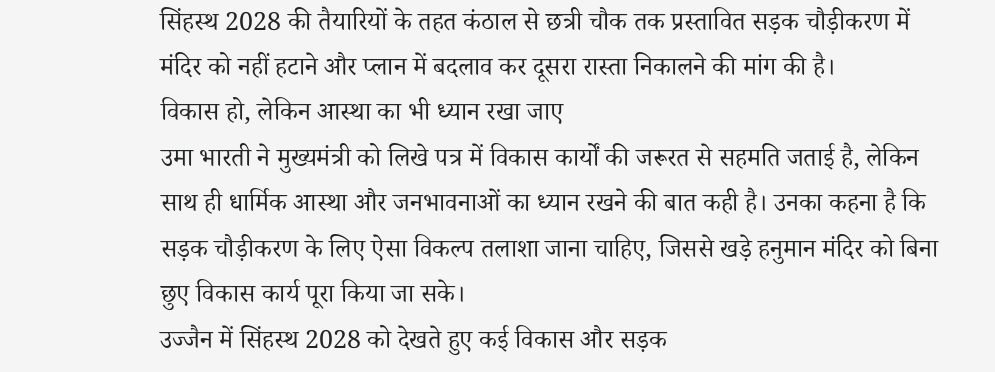सिंहस्थ 2028 की तैयारियों के तहत कंठाल से छत्री चौक तक प्रस्तावित सड़क चौड़ीकरण में मंदिर को नहीं हटाने और प्लान में बदलाव कर दूसरा रास्ता निकालने की मांग की है।
विकास हो, लेकिन आस्था का भी ध्यान रखा जाए
उमा भारती ने मुख्यमंत्री को लिखे पत्र में विकास कार्यों की जरूरत से सहमति जताई है, लेकिन साथ ही धार्मिक आस्था और जनभावनाओं का ध्यान रखने की बात कही है। उनका कहना है कि सड़क चौड़ीकरण के लिए ऐसा विकल्प तलाशा जाना चाहिए, जिससे खड़े हनुमान मंदिर को बिना छुए विकास कार्य पूरा किया जा सके।
उज्जैन में सिंहस्थ 2028 को देखते हुए कई विकास और सड़क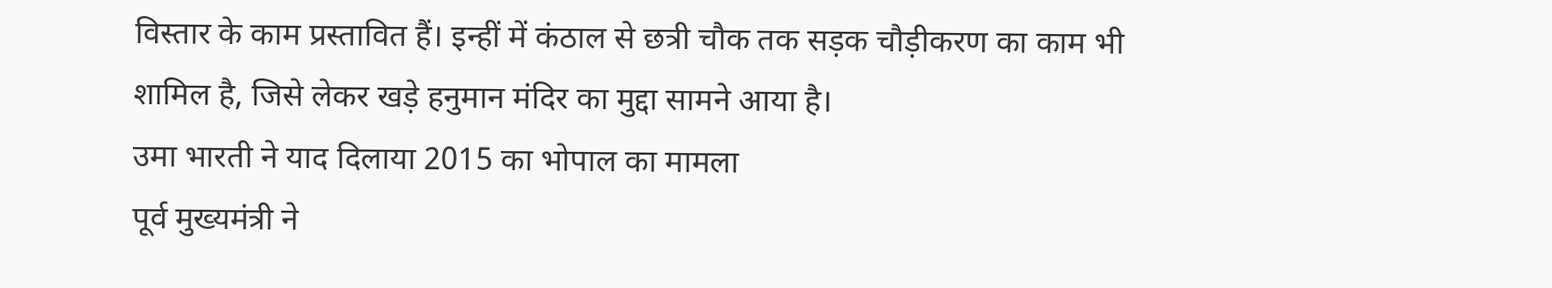विस्तार के काम प्रस्तावित हैं। इन्हीं में कंठाल से छत्री चौक तक सड़क चौड़ीकरण का काम भी शामिल है, जिसे लेकर खड़े हनुमान मंदिर का मुद्दा सामने आया है।
उमा भारती ने याद दिलाया 2015 का भोपाल का मामला
पूर्व मुख्यमंत्री ने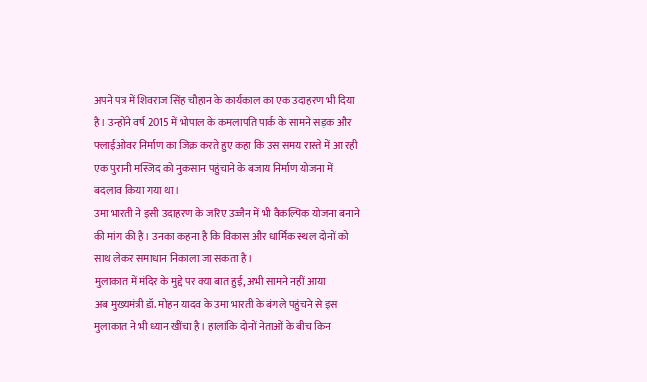अपने पत्र में शिवराज सिंह चौहान के कार्यकाल का एक उदाहरण भी दिया है। उन्होंने वर्ष 2015 में भोपाल के कमलापति पार्क के सामने सड़क और फ्लाईओवर निर्माण का जिक्र करते हुए कहा कि उस समय रास्ते में आ रही एक पुरानी मस्जिद को नुकसान पहुंचाने के बजाय निर्माण योजना में बदलाव किया गया था।
उमा भारती ने इसी उदाहरण के जरिए उज्जैन में भी वैकल्पिक योजना बनाने की मांग की है। उनका कहना है कि विकास और धार्मिक स्थल दोनों को साथ लेकर समाधान निकाला जा सकता है।
मुलाकात में मंदिर के मुद्दे पर क्या बात हुई, अभी सामने नहीं आया
अब मुख्यमंत्री डॉ. मोहन यादव के उमा भारती के बंगले पहुंचने से इस मुलाकात ने भी ध्यान खींचा है। हालांकि दोनों नेताओं के बीच किन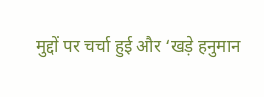मुद्दों पर चर्चा हुई और ‘खड़े हनुमान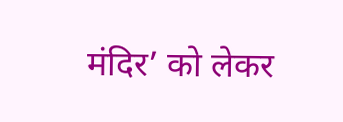मंदिर’ को लेकर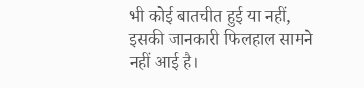भी कोई बातचीत हुई या नहीं, इसकी जानकारी फिलहाल सामने नहीं आई है।